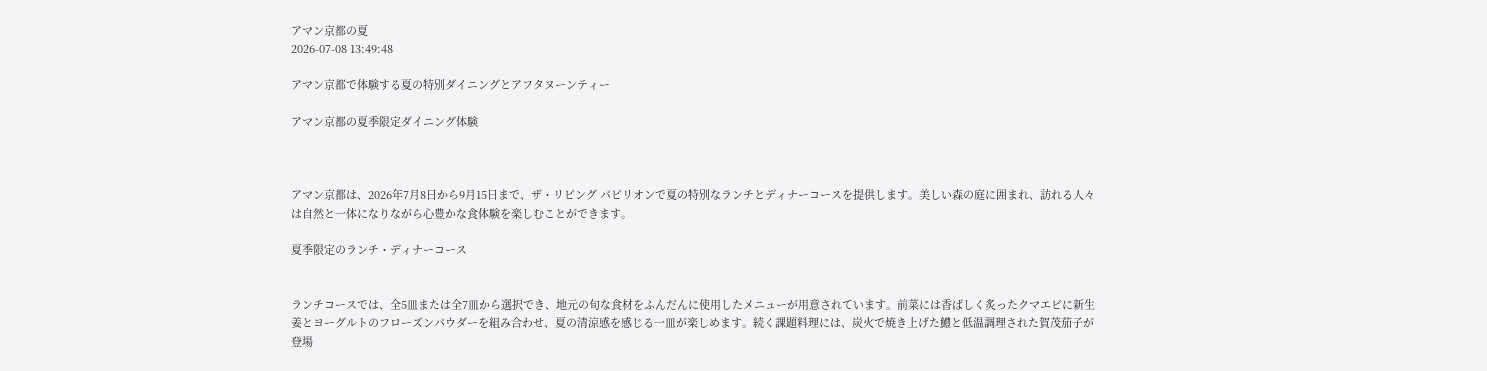アマン京都の夏
2026-07-08 13:49:48

アマン京都で体験する夏の特別ダイニングとアフタヌーンティー

アマン京都の夏季限定ダイニング体験



アマン京都は、2026年7月8日から9月15日まで、ザ・リビング パビリオンで夏の特別なランチとディナーコースを提供します。美しい森の庭に囲まれ、訪れる人々は自然と一体になりながら心豊かな食体験を楽しむことができます。

夏季限定のランチ・ディナーコース


ランチコースでは、全5皿または全7皿から選択でき、地元の旬な食材をふんだんに使用したメニューが用意されています。前菜には香ばしく炙ったクマエビに新生姜とヨーグルトのフローズンパウダーを組み合わせ、夏の清涼感を感じる一皿が楽しめます。続く課題料理には、炭火で焼き上げた鱧と低温調理された賀茂茄子が登場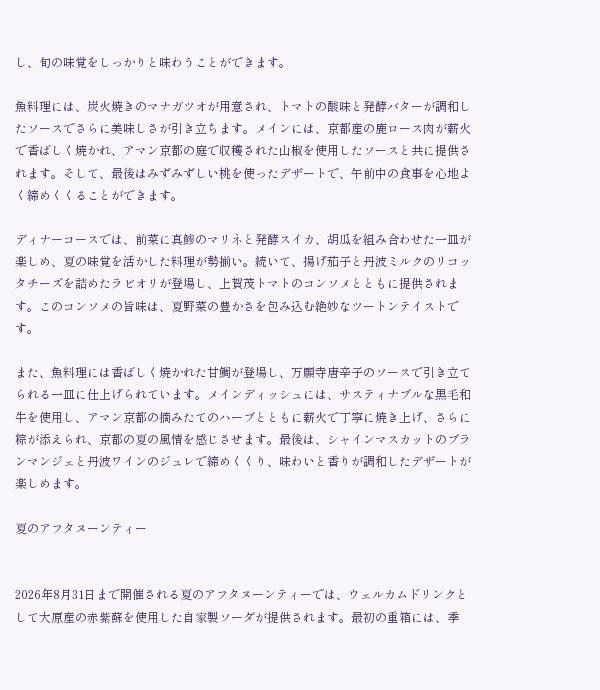し、旬の味覚をしっかりと味わうことができます。

魚料理には、炭火焼きのマナガツオが用意され、トマトの酸味と発酵バターが調和したソースでさらに美味しさが引き立ちます。メインには、京都産の鹿ロース肉が薪火で香ばしく焼かれ、アマン京都の庭で収穫された山椒を使用したソースと共に提供されます。そして、最後はみずみずしい桃を使ったデザートで、午前中の食事を心地よく締めくくることができます。

ディナーコースでは、前菜に真鯵のマリネと発酵スイカ、胡瓜を組み合わせた一皿が楽しめ、夏の味覚を活かした料理が勢揃い。続いて、揚げ茄子と丹波ミルクのリコッタチーズを詰めたラビオリが登場し、上賀茂トマトのコンソメとともに提供されます。このコンソメの旨味は、夏野菜の豊かさを包み込む絶妙なツートンテイストです。

また、魚料理には香ばしく焼かれた甘鯛が登場し、万願寺唐辛子のソースで引き立てられる一皿に仕上げられています。メインディッシュには、サスティナブルな黒毛和牛を使用し、アマン京都の摘みたてのハーブとともに薪火で丁寧に焼き上げ、さらに粽が添えられ、京都の夏の風情を感じさせます。最後は、シャインマスカットのブランマンジェと丹波ワインのジュレで締めくくり、味わいと香りが調和したデザートが楽しめます。

夏のアフタヌーンティー


2026年8月31日まで開催される夏のアフタヌーンティーでは、ウェルカムドリンクとして大原産の赤紫蘇を使用した自家製ソーダが提供されます。最初の重箱には、季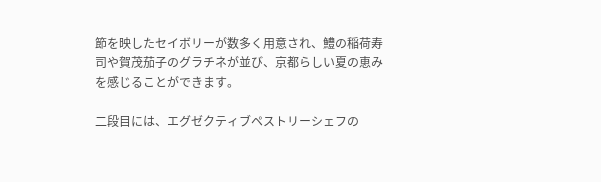節を映したセイボリーが数多く用意され、鱧の稲荷寿司や賀茂茄子のグラチネが並び、京都らしい夏の恵みを感じることができます。

二段目には、エグゼクティブペストリーシェフの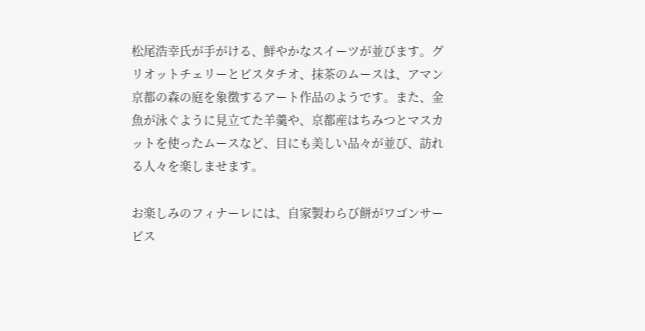松尾浩幸氏が手がける、鮮やかなスイーツが並びます。グリオットチェリーとピスタチオ、抹茶のムースは、アマン京都の森の庭を象徴するアート作品のようです。また、金魚が泳ぐように見立てた羊羹や、京都産はちみつとマスカットを使ったムースなど、目にも美しい品々が並び、訪れる人々を楽しませます。

お楽しみのフィナーレには、自家製わらび餅がワゴンサービス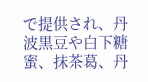で提供され、丹波黒豆や白下糖蜜、抹茶葛、丹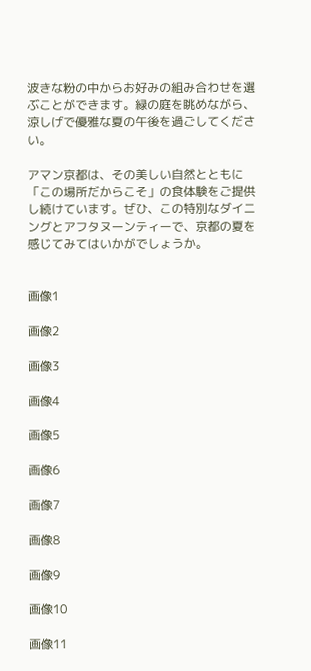波きな粉の中からお好みの組み合わせを選ぶことができます。緑の庭を眺めながら、涼しげで優雅な夏の午後を過ごしてください。

アマン京都は、その美しい自然とともに「この場所だからこそ」の食体験をご提供し続けています。ぜひ、この特別なダイニングとアフタヌーンティーで、京都の夏を感じてみてはいかがでしょうか。


画像1

画像2

画像3

画像4

画像5

画像6

画像7

画像8

画像9

画像10

画像11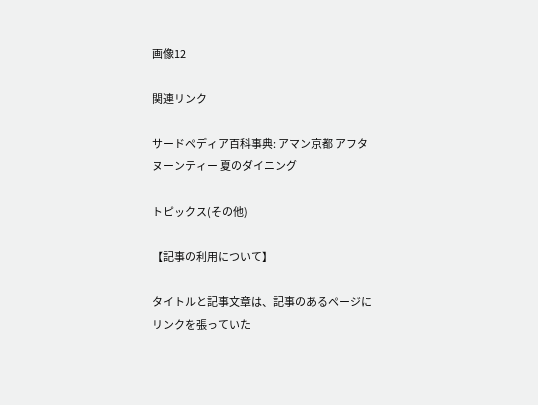画像12

関連リンク

サードペディア百科事典: アマン京都 アフタヌーンティー 夏のダイニング

トピックス(その他)

【記事の利用について】

タイトルと記事文章は、記事のあるページにリンクを張っていた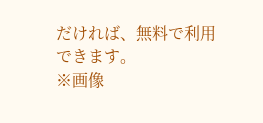だければ、無料で利用できます。
※画像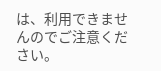は、利用できませんのでご注意ください。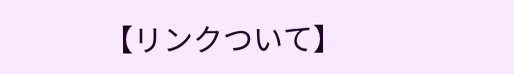【リンクついて】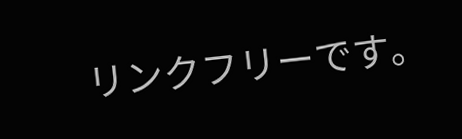リンクフリーです。